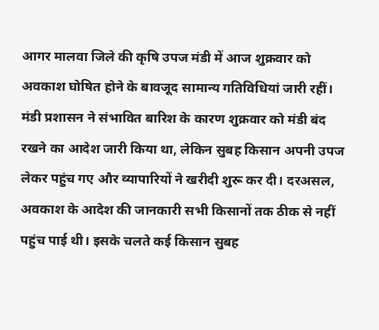आगर मालवा जिले की कृषि उपज मंडी में आज शुक्रवार को अवकाश घोषित होने के बावजूद सामान्य गतिविधियां जारी रहीं। मंडी प्रशासन ने संभावित बारिश के कारण शुक्रवार को मंडी बंद रखने का आदेश जारी किया था, लेकिन सुबह किसान अपनी उपज लेकर पहुंच गए और व्यापारियों ने खरीदी शुरू कर दी। दरअसल, अवकाश के आदेश की जानकारी सभी किसानों तक ठीक से नहीं पहुंच पाई थी। इसके चलते कई किसान सुबह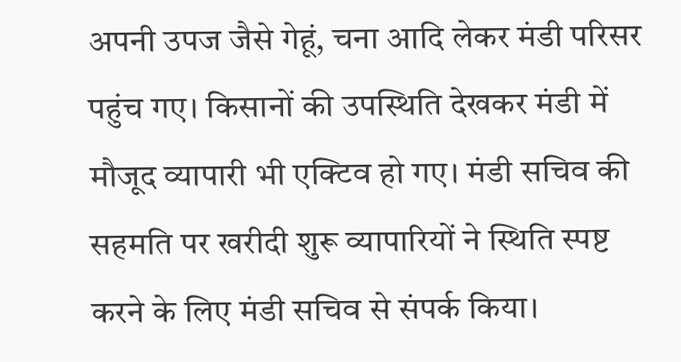अपनी उपज जैसे गेहूं, चना आदि लेकर मंडी परिसर पहुंच गए। किसानों की उपस्थिति देखकर मंडी में मौजूद व्यापारी भी एक्टिव हो गए। मंडी सचिव की सहमति पर खरीदी शुरू व्यापारियों ने स्थिति स्पष्ट करने के लिए मंडी सचिव से संपर्क किया।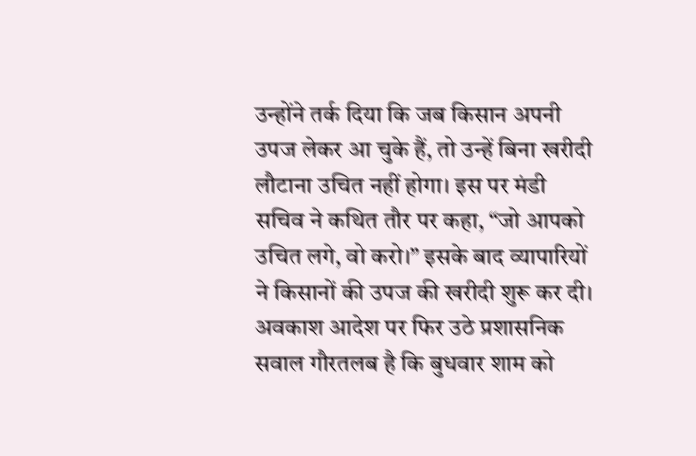उन्होंने तर्क दिया कि जब किसान अपनी उपज लेकर आ चुके हैं, तो उन्हें बिना खरीदी लौटाना उचित नहीं होगा। इस पर मंडी सचिव ने कथित तौर पर कहा, “जो आपको उचित लगे, वो करो।” इसके बाद व्यापारियों ने किसानों की उपज की खरीदी शुरू कर दी। अवकाश आदेश पर फिर उठे प्रशासनिक सवाल गौरतलब है कि बुधवार शाम को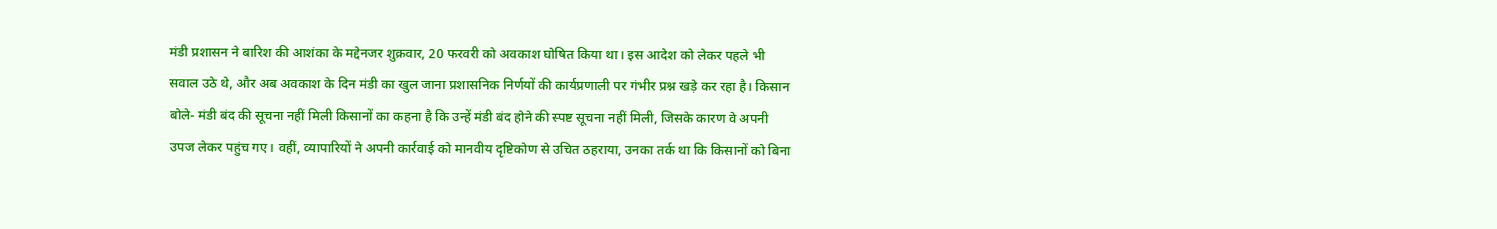मंडी प्रशासन ने बारिश की आशंका के मद्देनजर शुक्रवार, 20 फरवरी को अवकाश घोषित किया था। इस आदेश को लेकर पहले भी सवाल उठे थे, और अब अवकाश के दिन मंडी का खुल जाना प्रशासनिक निर्णयों की कार्यप्रणाली पर गंभीर प्रश्न खड़े कर रहा है। किसान बोले- मंडी बंद की सूचना नहीं मिली किसानों का कहना है कि उन्हें मंडी बंद होने की स्पष्ट सूचना नहीं मिली, जिसके कारण वे अपनी उपज लेकर पहुंच गए। वहीं, व्यापारियों ने अपनी कार्रवाई को मानवीय दृष्टिकोण से उचित ठहराया, उनका तर्क था कि किसानों को बिना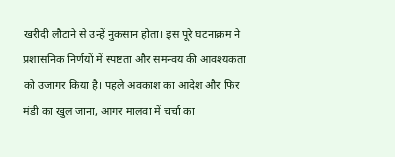खरीदी लौटाने से उन्हें नुकसान होता। इस पूरे घटनाक्रम ने प्रशासनिक निर्णयों में स्पष्टता और समन्वय की आवश्यकता को उजागर किया है। पहले अवकाश का आदेश और फिर मंडी का खुल जाना, आगर मालवा में चर्चा का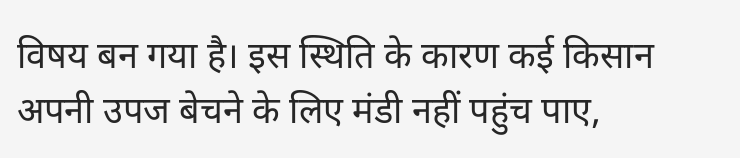विषय बन गया है। इस स्थिति के कारण कई किसान अपनी उपज बेचने के लिए मंडी नहीं पहुंच पाए,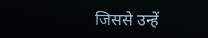जिससे उन्हें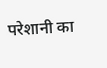परेशानी का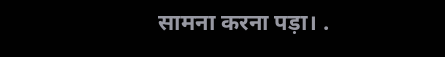सामना करना पड़ा। .